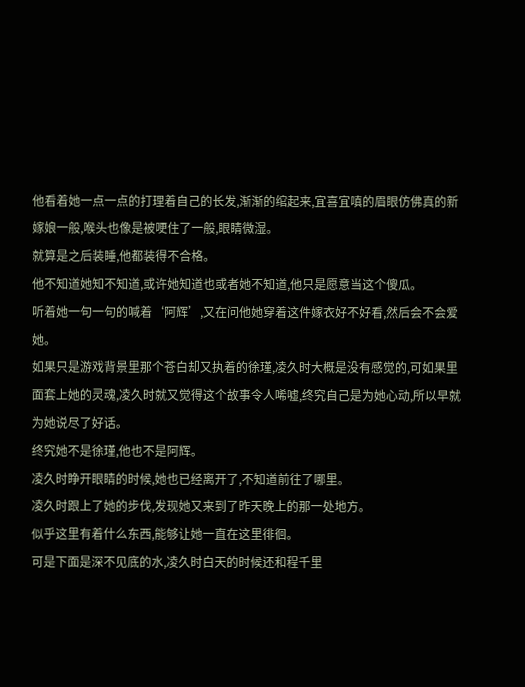他看着她一点一点的打理着自己的长发,渐渐的绾起来,宜喜宜嗔的眉眼仿佛真的新嫁娘一般,喉头也像是被哽住了一般,眼睛微湿。
就算是之后装睡,他都装得不合格。
他不知道她知不知道,或许她知道也或者她不知道,他只是愿意当这个傻瓜。
听着她一句一句的喊着‘阿辉’,又在问他她穿着这件嫁衣好不好看,然后会不会爱她。
如果只是游戏背景里那个苍白却又执着的徐瑾,凌久时大概是没有感觉的,可如果里面套上她的灵魂,凌久时就又觉得这个故事令人唏嘘,终究自己是为她心动,所以早就为她说尽了好话。
终究她不是徐瑾,他也不是阿辉。
凌久时睁开眼睛的时候,她也已经离开了,不知道前往了哪里。
凌久时跟上了她的步伐,发现她又来到了昨天晚上的那一处地方。
似乎这里有着什么东西,能够让她一直在这里徘徊。
可是下面是深不见底的水,凌久时白天的时候还和程千里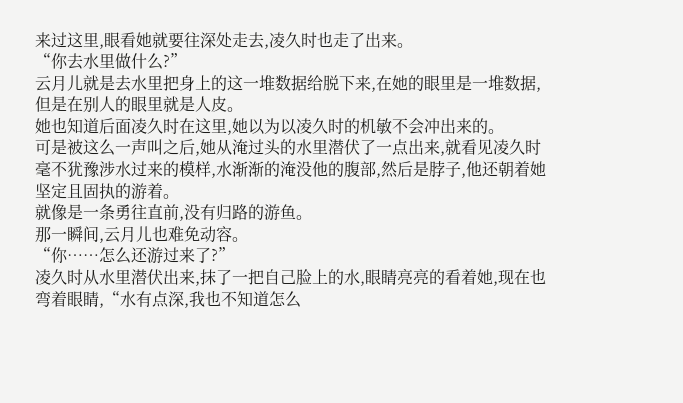来过这里,眼看她就要往深处走去,凌久时也走了出来。
“你去水里做什么?”
云月儿就是去水里把身上的这一堆数据给脱下来,在她的眼里是一堆数据,但是在别人的眼里就是人皮。
她也知道后面凌久时在这里,她以为以凌久时的机敏不会冲出来的。
可是被这么一声叫之后,她从淹过头的水里潜伏了一点出来,就看见凌久时毫不犹豫涉水过来的模样,水渐渐的淹没他的腹部,然后是脖子,他还朝着她坚定且固执的游着。
就像是一条勇往直前,没有归路的游鱼。
那一瞬间,云月儿也难免动容。
“你……怎么还游过来了?”
凌久时从水里潜伏出来,抹了一把自己脸上的水,眼睛亮亮的看着她,现在也弯着眼睛,“水有点深,我也不知道怎么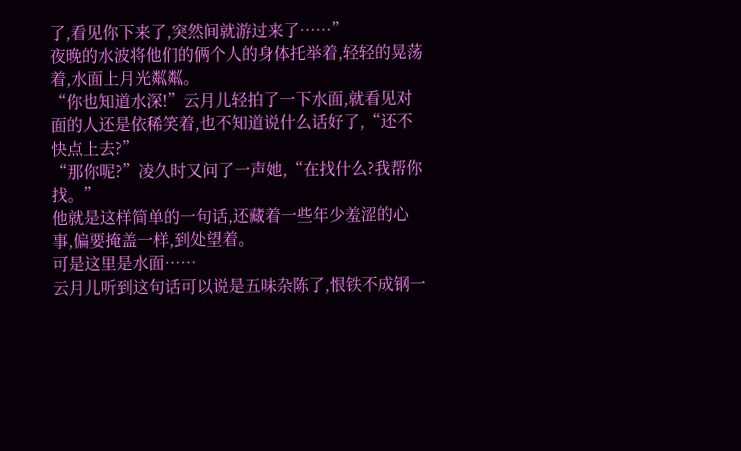了,看见你下来了,突然间就游过来了……”
夜晚的水波将他们的俩个人的身体托举着,轻轻的晃荡着,水面上月光粼粼。
“你也知道水深!”云月儿轻拍了一下水面,就看见对面的人还是依稀笑着,也不知道说什么话好了,“还不快点上去?”
“那你呢?”凌久时又问了一声她,“在找什么?我帮你找。”
他就是这样简单的一句话,还藏着一些年少羞涩的心事,偏要掩盖一样,到处望着。
可是这里是水面……
云月儿听到这句话可以说是五味杂陈了,恨铁不成钢一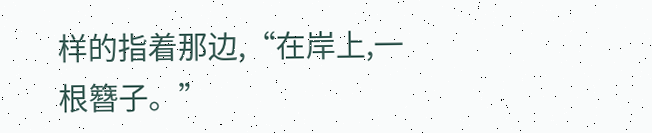样的指着那边,“在岸上,一根簪子。”